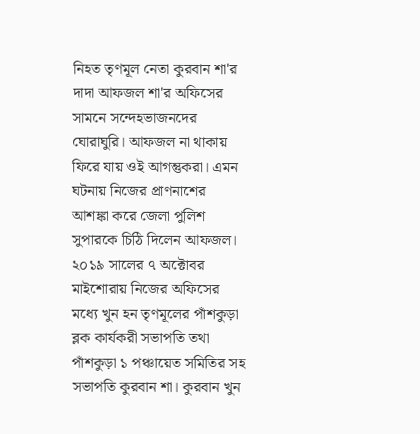নিহত তৃণমূল নেতা কুরবান শা'র দাদা আফজল শা'র অফিসের সামনে সন্দেহভাজনদের ঘোরাঘুরি। আফজল না থাকায় ফিরে যায় ওই আগন্তুকরা। এমন ঘটনায় নিজের প্রাণনাশের আশঙ্কা করে জেলা পুলিশ সুপারকে চিঠি দিলেন আফজল।
২০১৯ সালের ৭ অক্টোবর মাইশোরায় নিজের অফিসের মধ্যে খুন হন তৃণমূলের পাঁশকুড়া ব্লক কার্যকরী সভাপতি তথা পাঁশকুড়া ১ পঞ্চায়েত সমিতির সহ সভাপতি কুরবান শা। কুরবান খুন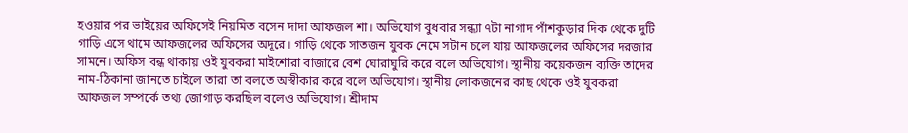হওয়ার পর ভাইয়ের অফিসেই নিয়মিত বসেন দাদা আফজল শা। অভিযোগ বুধবার সন্ধ্যা ৭টা নাগাদ পাঁশকুড়ার দিক থেকে দুটি গাড়ি এসে থামে আফজলের অফিসের অদূরে। গাড়ি থেকে সাতজন যুবক নেমে সটান চলে যায় আফজলের অফিসের দরজার সামনে। অফিস বন্ধ থাকায় ওই যুবকরা মাইশোরা বাজারে বেশ ঘোরাঘুরি করে বলে অভিযোগ। স্থানীয় কয়েকজন ব্যক্তি তাদের নাম-ঠিকানা জানতে চাইলে তারা তা বলতে অস্বীকার করে বলে অভিযোগ। স্থানীয় লোকজনের কাছ থেকে ওই যুবকরা আফজল সম্পর্কে তথ্য জোগাড় করছিল বলেও অভিযোগ। শ্রীদাম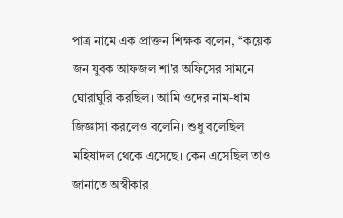পাত্র নামে এক প্রাক্তন শিক্ষক বলেন, ‘‘কয়েক জন যুবক আফজল শা'র অফিসের সামনে ঘোরাঘুরি করছিল। আমি ওদের নাম-ধাম জিজ্ঞাসা করলেও বলেনি। শুধু বলেছিল মহিষাদল থেকে এসেছে। কেন এসেছিল তাও জানাতে অস্বীকার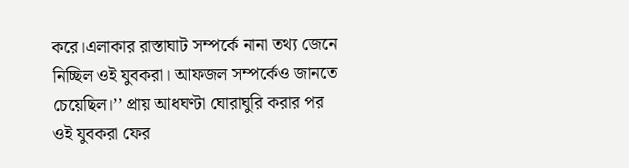করে।এলাকার রাস্তাঘাট সম্পর্কে নানা তথ্য জেনে নিচ্ছিল ওই যুবকরা। আফজল সম্পর্কেও জানতে চেয়েছিল।’’ প্রায় আধঘণ্টা ঘোরাঘুরি করার পর ওই যুবকরা ফের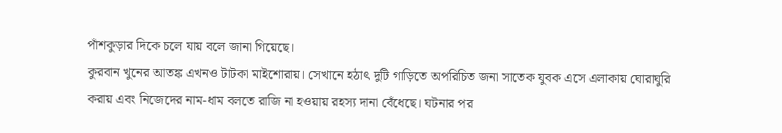পাঁশকুড়ার দিকে চলে যায় বলে জানা গিয়েছে।
কুরবান খুনের আতঙ্ক এখনও টাটকা মাইশোরায়। সেখানে হঠাৎ দুটি গাড়িতে অপরিচিত জনা সাতেক যুবক এসে এলাকায় ঘোরাঘুরি করায় এবং নিজেদের নাম-ধাম বলতে রাজি না হওয়ায় রহস্য দানা বেঁধেছে। ঘটনার পর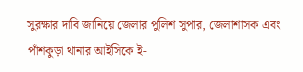সুরক্ষার দাবি জানিয়ে জেলার পুলিশ সুপার, জেলাশাসক এবং পাঁশকুড়া থানার আইসিকে ই-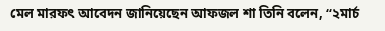মেল মারফৎ আবেদন জানিয়েছেন আফজল শা তিনি বলেন, ‘‘২মার্চ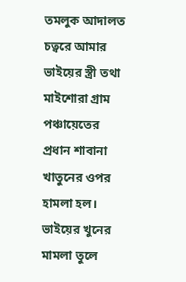তমলুক আদালত চত্বরে আমার ভাইয়ের স্ত্রী তথা মাইশোরা গ্রাম পঞ্চায়েতের প্রধান শাবানা খাতুনের ওপর হামলা হল। ভাইয়ের খুনের মামলা তুলে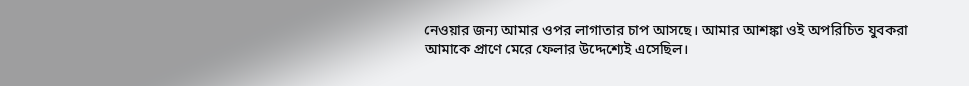নেওয়ার জন্য আমার ওপর লাগাতার চাপ আসছে। আমার আশঙ্কা ওই অপরিচিত যুবকরা আমাকে প্রাণে মেরে ফেলার উদ্দেশ্যেই এসেছিল।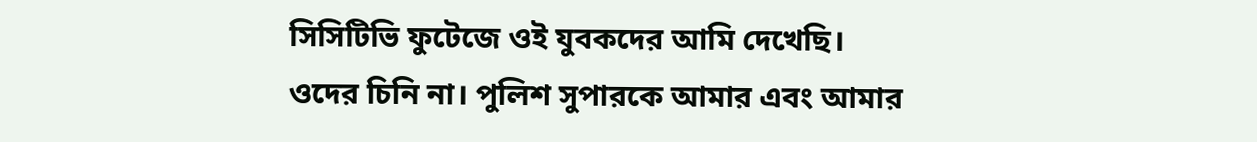সিসিটিভি ফুটেজে ওই যুবকদের আমি দেখেছি। ওদের চিনি না। পুলিশ সুপারকে আমার এবং আমার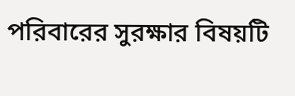পরিবারের সুরক্ষার বিষয়টি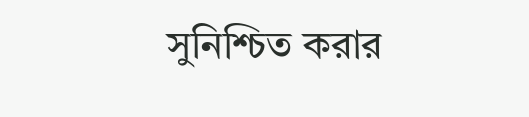সুনিশ্চিত করার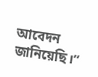আবেদন জানিয়েছি।’’